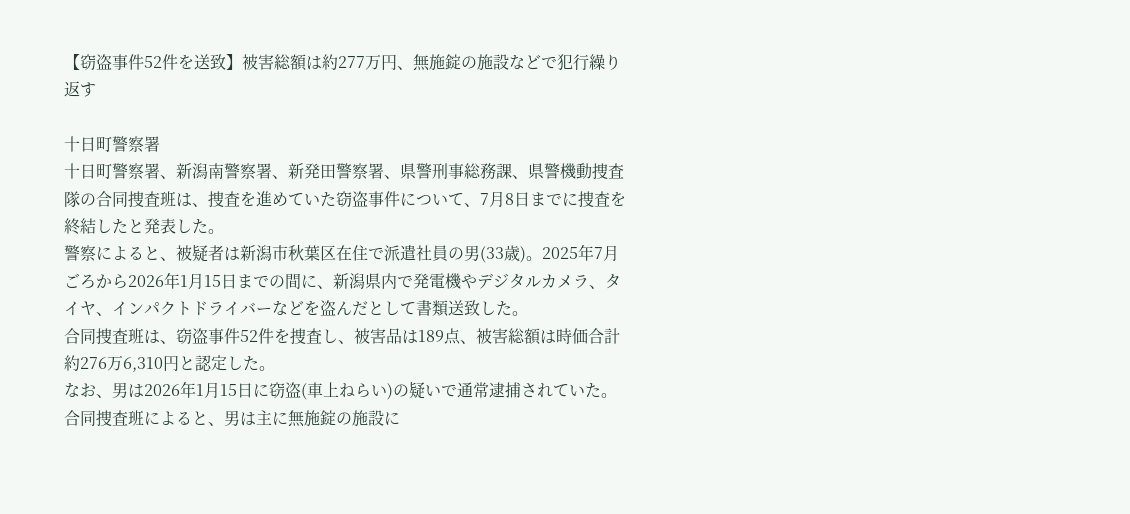【窃盗事件52件を送致】被害総額は約277万円、無施錠の施設などで犯行繰り返す

十日町警察署
十日町警察署、新潟南警察署、新発田警察署、県警刑事総務課、県警機動捜査隊の合同捜査班は、捜査を進めていた窃盗事件について、7月8日までに捜査を終結したと発表した。
警察によると、被疑者は新潟市秋葉区在住で派遣社員の男(33歳)。2025年7月ごろから2026年1月15日までの間に、新潟県内で発電機やデジタルカメラ、タイヤ、インパクトドライバーなどを盗んだとして書類送致した。
合同捜査班は、窃盗事件52件を捜査し、被害品は189点、被害総額は時価合計約276万6,310円と認定した。
なお、男は2026年1月15日に窃盗(車上ねらい)の疑いで通常逮捕されていた。
合同捜査班によると、男は主に無施錠の施設に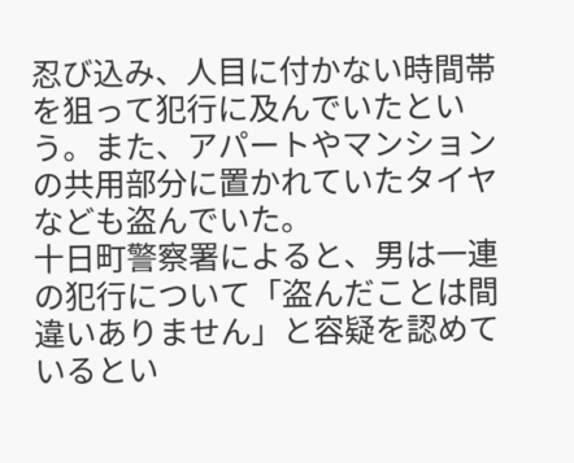忍び込み、人目に付かない時間帯を狙って犯行に及んでいたという。また、アパートやマンションの共用部分に置かれていたタイヤなども盗んでいた。
十日町警察署によると、男は一連の犯行について「盗んだことは間違いありません」と容疑を認めているとい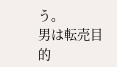う。
男は転売目的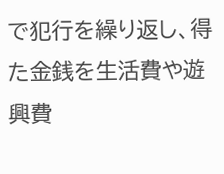で犯行を繰り返し、得た金銭を生活費や遊興費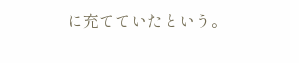に充てていたという。